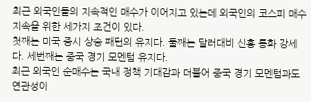최근 외국인들의 지속적인 매수가 이어지고 있는데 외국인의 코스피 매수 지속을 위한 세가지 조건이 있다.
첫째는 미국 증시 상승 패턴의 유지다. 둘째는 달러대비 신흥 통화 강세다. 세번째는 중국 경기 모멘텀 유지다.
최근 외국인 순매수는 국내 정책 기대감과 더불어 중국 경기 모멘텀과도 연관성이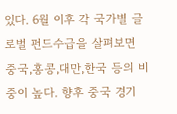있다. 6월 이후 각 국가별 글로벌 펀드수급을 살펴보면 중국,홍콩,대만,한국 등의 비중이 높다. 향후 중국 경기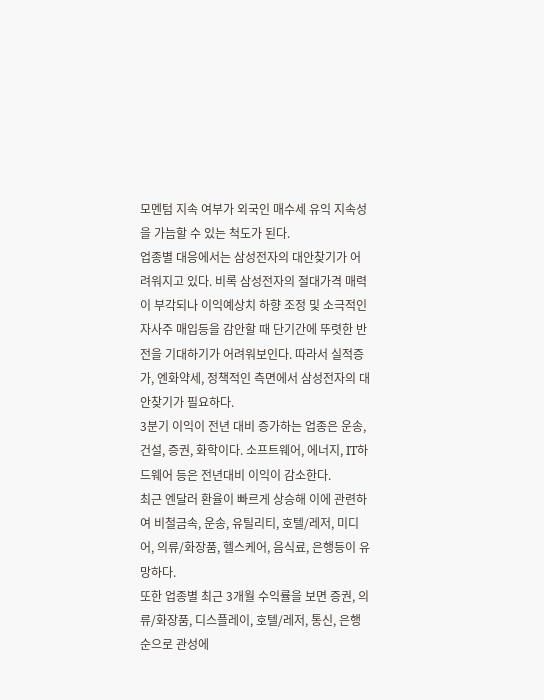모멘텀 지속 여부가 외국인 매수세 유익 지속성을 가늠할 수 있는 척도가 된다.
업종별 대응에서는 삼성전자의 대안찾기가 어려워지고 있다. 비록 삼성전자의 절대가격 매력이 부각되나 이익예상치 하향 조정 및 소극적인 자사주 매입등을 감안할 때 단기간에 뚜렷한 반전을 기대하기가 어려워보인다. 따라서 실적증가, 엔화약세, 정책적인 측면에서 삼성전자의 대안찾기가 필요하다.
3분기 이익이 전년 대비 증가하는 업종은 운송, 건설, 증권, 화학이다. 소프트웨어, 에너지, IT하드웨어 등은 전년대비 이익이 감소한다.
최근 엔달러 환율이 빠르게 상승해 이에 관련하여 비철금속, 운송, 유틸리티, 호텔/레저, 미디어, 의류/화장품, 헬스케어, 음식료, 은행등이 유망하다.
또한 업종별 최근 3개월 수익률을 보면 증권, 의류/화장품, 디스플레이, 호텔/레저, 통신, 은행 순으로 관성에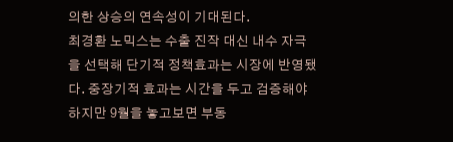의한 상승의 연속성이 기대된다.
최경환 노믹스는 수출 진작 대신 내수 자극을 선택해 단기적 정책효과는 시장에 반영됐다. 중장기적 효과는 시간을 두고 검증해야 하지만 9월을 놓고보면 부동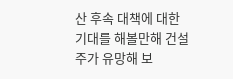산 후속 대책에 대한 기대를 해볼만해 건설주가 유망해 보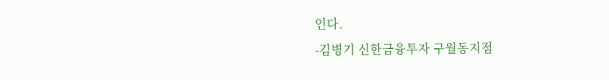인다.
-김병기 신한금융투자 구월동지점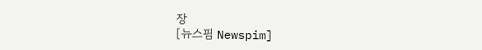장
[뉴스핌 Newspim]